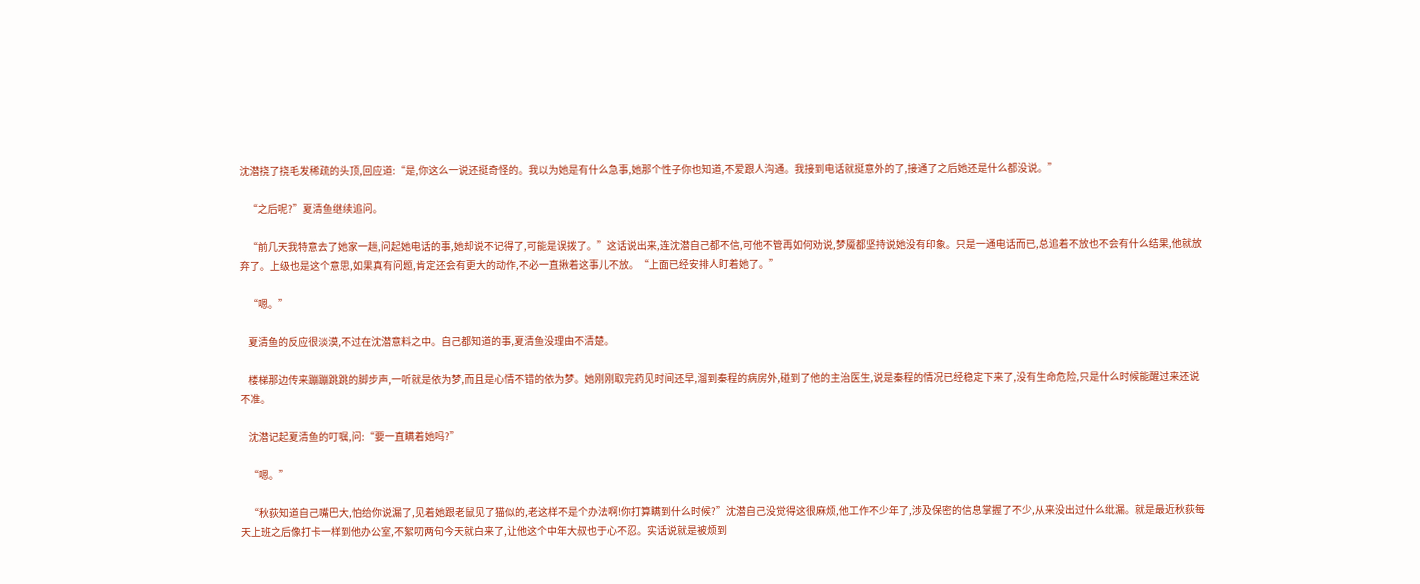沈潜挠了挠毛发稀疏的头顶,回应道:“是,你这么一说还挺奇怪的。我以为她是有什么急事,她那个性子你也知道,不爱跟人沟通。我接到电话就挺意外的了,接通了之后她还是什么都没说。”

    “之后呢?”夏清鱼继续追问。

    “前几天我特意去了她家一趟,问起她电话的事,她却说不记得了,可能是误拨了。”这话说出来,连沈潜自己都不信,可他不管再如何劝说,梦魇都坚持说她没有印象。只是一通电话而已,总追着不放也不会有什么结果,他就放弃了。上级也是这个意思,如果真有问题,肯定还会有更大的动作,不必一直揪着这事儿不放。“上面已经安排人盯着她了。”

    “嗯。”

    夏清鱼的反应很淡漠,不过在沈潜意料之中。自己都知道的事,夏清鱼没理由不清楚。

    楼梯那边传来蹦蹦跳跳的脚步声,一听就是依为梦,而且是心情不错的依为梦。她刚刚取完药见时间还早,溜到秦程的病房外,碰到了他的主治医生,说是秦程的情况已经稳定下来了,没有生命危险,只是什么时候能醒过来还说不准。

    沈潜记起夏清鱼的叮嘱,问:“要一直瞒着她吗?”

    “嗯。”

    “秋荻知道自己嘴巴大,怕给你说漏了,见着她跟老鼠见了猫似的,老这样不是个办法啊!你打算瞒到什么时候?”沈潜自己没觉得这很麻烦,他工作不少年了,涉及保密的信息掌握了不少,从来没出过什么纰漏。就是最近秋荻每天上班之后像打卡一样到他办公室,不絮叨两句今天就白来了,让他这个中年大叔也于心不忍。实话说就是被烦到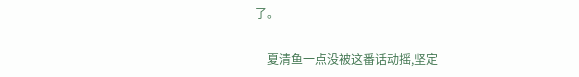了。

    夏清鱼一点没被这番话动摇,坚定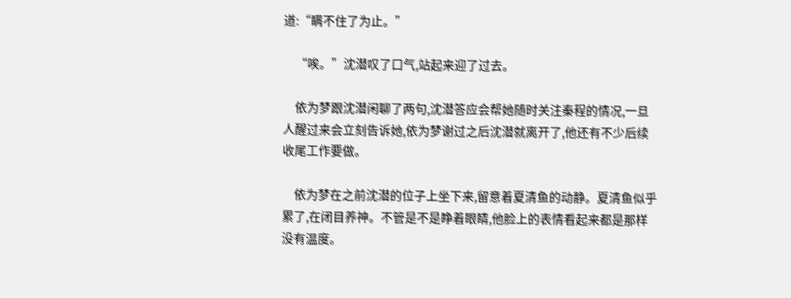道:“瞒不住了为止。”

    “唉。”沈潜叹了口气,站起来迎了过去。

    依为梦跟沈潜闲聊了两句,沈潜答应会帮她随时关注秦程的情况,一旦人醒过来会立刻告诉她,依为梦谢过之后沈潜就离开了,他还有不少后续收尾工作要做。

    依为梦在之前沈潜的位子上坐下来,留意着夏清鱼的动静。夏清鱼似乎累了,在闭目养神。不管是不是睁着眼睛,他脸上的表情看起来都是那样没有温度。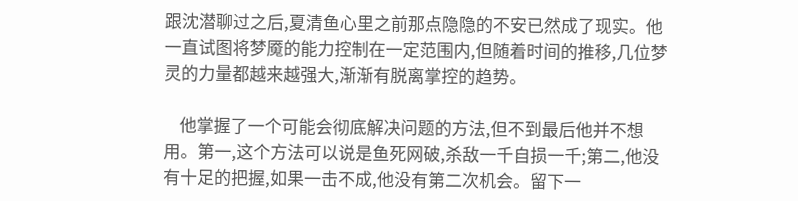跟沈潜聊过之后,夏清鱼心里之前那点隐隐的不安已然成了现实。他一直试图将梦魇的能力控制在一定范围内,但随着时间的推移,几位梦灵的力量都越来越强大,渐渐有脱离掌控的趋势。

    他掌握了一个可能会彻底解决问题的方法,但不到最后他并不想用。第一,这个方法可以说是鱼死网破,杀敌一千自损一千;第二,他没有十足的把握,如果一击不成,他没有第二次机会。留下一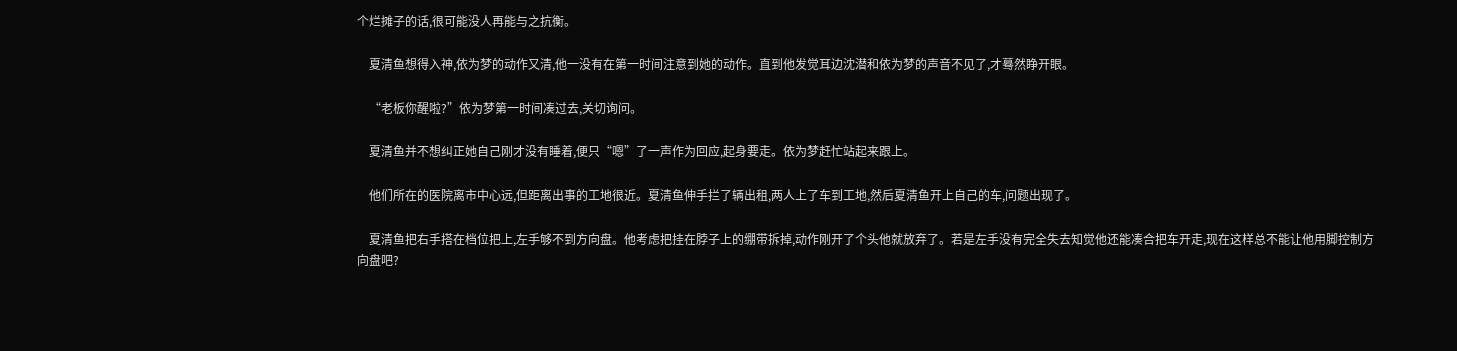个烂摊子的话,很可能没人再能与之抗衡。

    夏清鱼想得入神,依为梦的动作又清,他一没有在第一时间注意到她的动作。直到他发觉耳边沈潜和依为梦的声音不见了,才蓦然睁开眼。

    “老板你醒啦?”依为梦第一时间凑过去,关切询问。

    夏清鱼并不想纠正她自己刚才没有睡着,便只“嗯”了一声作为回应,起身要走。依为梦赶忙站起来跟上。

    他们所在的医院离市中心远,但距离出事的工地很近。夏清鱼伸手拦了辆出租,两人上了车到工地,然后夏清鱼开上自己的车,问题出现了。

    夏清鱼把右手搭在档位把上,左手够不到方向盘。他考虑把挂在脖子上的绷带拆掉,动作刚开了个头他就放弃了。若是左手没有完全失去知觉他还能凑合把车开走,现在这样总不能让他用脚控制方向盘吧?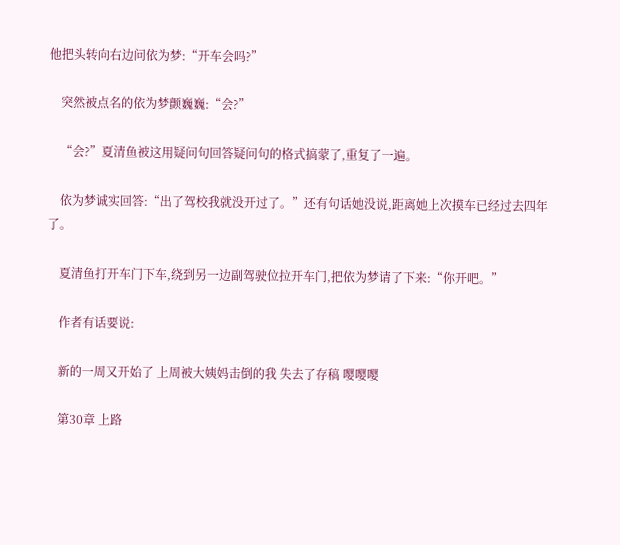他把头转向右边问依为梦:“开车会吗?”

    突然被点名的依为梦颤巍巍:“会?”

    “会?”夏清鱼被这用疑问句回答疑问句的格式搞蒙了,重复了一遍。

    依为梦诚实回答:“出了驾校我就没开过了。”还有句话她没说,距离她上次摸车已经过去四年了。

    夏清鱼打开车门下车,绕到另一边副驾驶位拉开车门,把依为梦请了下来:“你开吧。”

    作者有话要说:

    新的一周又开始了 上周被大姨妈击倒的我 失去了存稿 嘤嘤嘤

    第30章 上路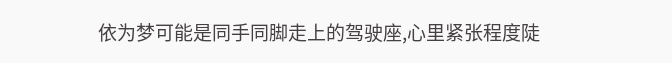依为梦可能是同手同脚走上的驾驶座,心里紧张程度陡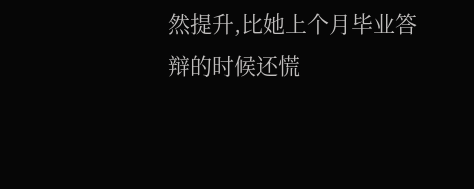然提升,比她上个月毕业答辩的时候还慌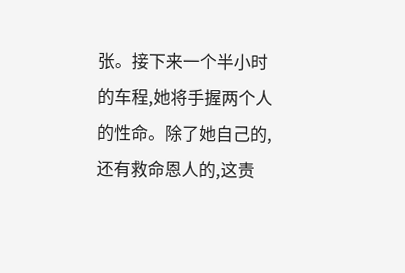张。接下来一个半小时的车程,她将手握两个人的性命。除了她自己的,还有救命恩人的,这责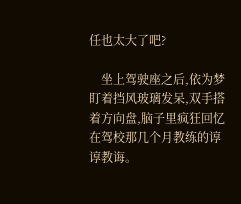任也太大了吧?

    坐上驾驶座之后,依为梦盯着挡风玻璃发呆,双手搭着方向盘,脑子里疯狂回忆在驾校那几个月教练的谆谆教诲。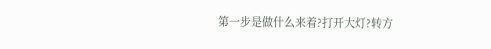第一步是做什么来着?打开大灯?转方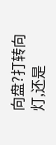向盘?打转向灯,还是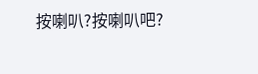按喇叭?按喇叭吧?